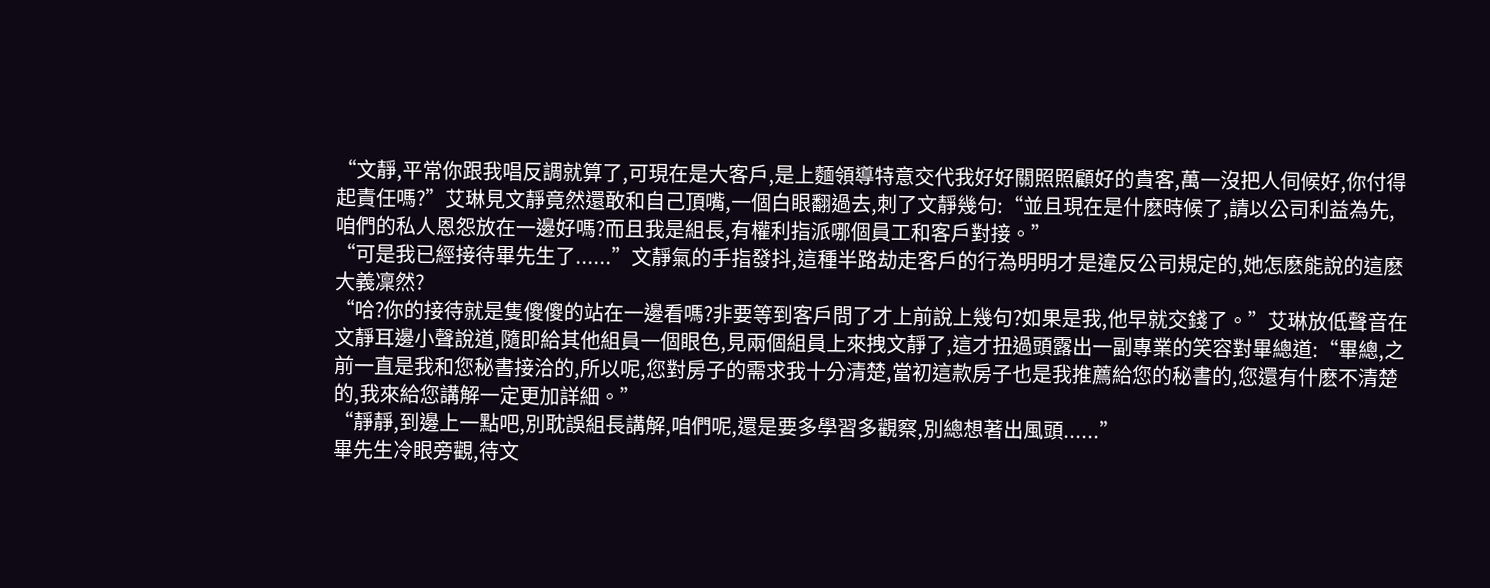“文靜,平常你跟我唱反調就算了,可現在是大客戶,是上麵領導特意交代我好好關照照顧好的貴客,萬一沒把人伺候好,你付得起責任嗎?”艾琳見文靜竟然還敢和自己頂嘴,一個白眼翻過去,刺了文靜幾句:“並且現在是什麽時候了,請以公司利益為先,咱們的私人恩怨放在一邊好嗎?而且我是組長,有權利指派哪個員工和客戶對接。”
“可是我已經接待畢先生了......”文靜氣的手指發抖,這種半路劫走客戶的行為明明才是違反公司規定的,她怎麽能說的這麽大義凜然?
“哈?你的接待就是隻傻傻的站在一邊看嗎?非要等到客戶問了才上前說上幾句?如果是我,他早就交錢了。”艾琳放低聲音在文靜耳邊小聲說道,隨即給其他組員一個眼色,見兩個組員上來拽文靜了,這才扭過頭露出一副專業的笑容對畢總道:“畢總,之前一直是我和您秘書接洽的,所以呢,您對房子的需求我十分清楚,當初這款房子也是我推薦給您的秘書的,您還有什麽不清楚的,我來給您講解一定更加詳細。”
“靜靜,到邊上一點吧,別耽誤組長講解,咱們呢,還是要多學習多觀察,別總想著出風頭......”
畢先生冷眼旁觀,待文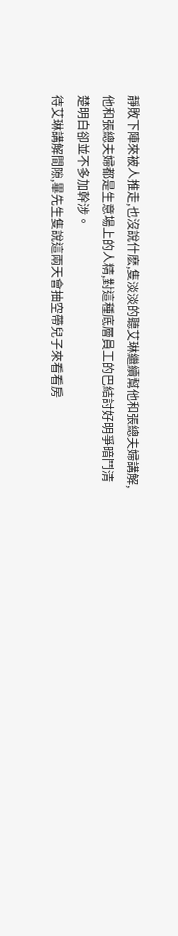靜敗下陣來被人推走,也沒說什麽,隻淡淡的聽艾琳繼續幫他和張總夫婦講解,他和張總夫婦都是生意場上的人精,對這種底層員工的巴結討好明爭暗鬥清楚明白卻並不多加幹涉。
待艾琳講解間隙,畢先生隻說這兩天會抽空帶兒子來看看房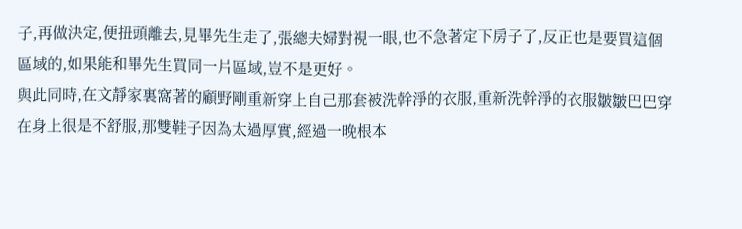子,再做決定,便扭頭離去,見畢先生走了,張總夫婦對視一眼,也不急著定下房子了,反正也是要買這個區域的,如果能和畢先生買同一片區域,豈不是更好。
與此同時,在文靜家裏窩著的顧野剛重新穿上自己那套被洗幹淨的衣服,重新洗幹淨的衣服皺皺巴巴穿在身上很是不舒服,那雙鞋子因為太過厚實,經過一晚根本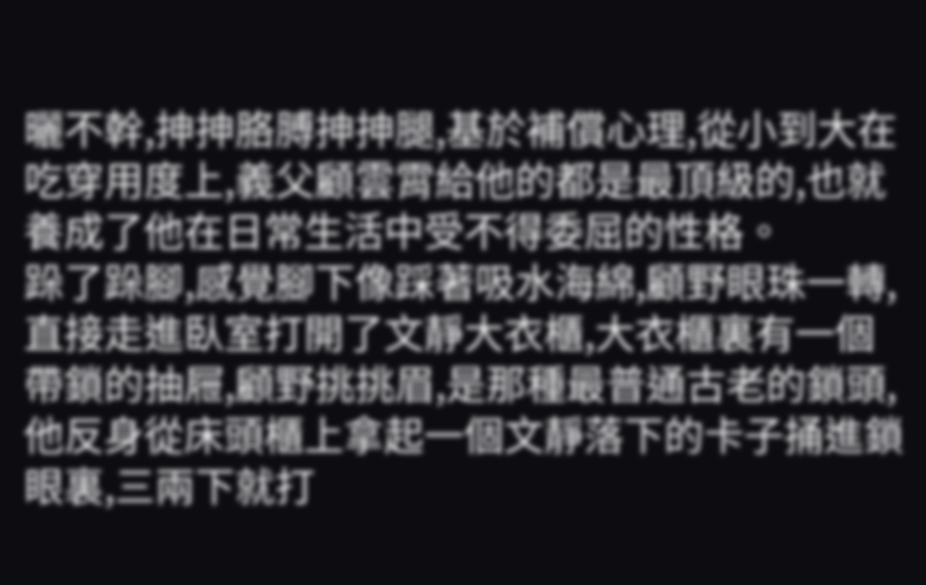曬不幹,抻抻胳膊抻抻腿,基於補償心理,從小到大在吃穿用度上,義父顧雲霄給他的都是最頂級的,也就養成了他在日常生活中受不得委屈的性格。
跺了跺腳,感覺腳下像踩著吸水海綿,顧野眼珠一轉,直接走進臥室打開了文靜大衣櫃,大衣櫃裏有一個帶鎖的抽屜,顧野挑挑眉,是那種最普通古老的鎖頭,他反身從床頭櫃上拿起一個文靜落下的卡子捅進鎖眼裏,三兩下就打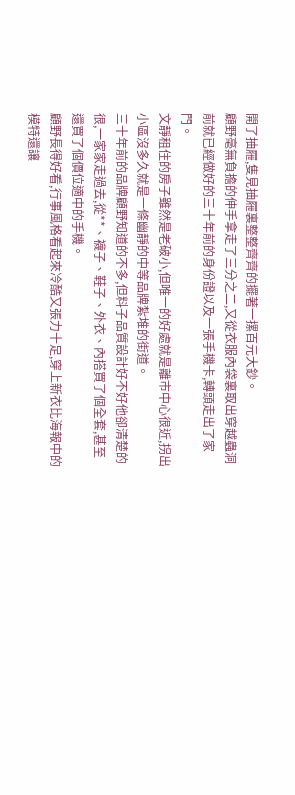開了抽屜,隻見抽屜裏整整齊齊的擺著一摞百元大鈔。
顧野毫無負擔的伸手拿走了三分之二,又從衣服內袋裏取出穿越蟲洞前就已經做好的三十年前的身份證以及一張手機卡,轉頭走出了家門。
文靜租住的房子雖然是老破小,但唯一的好處就是離市中心很近,拐出小區沒多久就是一條幽靜的中等品牌紮堆的街道。
三十年前的品牌顧野知道的不多,但料子品質設計好不好他卻清楚的很,一家家走過去,從**、襪子、鞋子、外衣、內搭買了個全套,甚至還買了個價位適中的手機。
顧野長得好看,行事風格看起來冷酷又張力十足,穿上新衣比海報中的模特還讓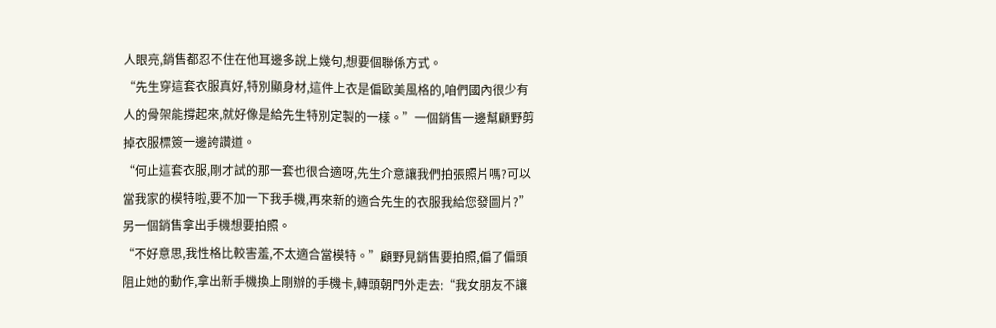人眼亮,銷售都忍不住在他耳邊多說上幾句,想要個聯係方式。
“先生穿這套衣服真好,特別顯身材,這件上衣是偏歐美風格的,咱們國內很少有人的骨架能撐起來,就好像是給先生特別定製的一樣。”一個銷售一邊幫顧野剪掉衣服標簽一邊誇讚道。
“何止這套衣服,剛才試的那一套也很合適呀,先生介意讓我們拍張照片嗎?可以當我家的模特啦,要不加一下我手機,再來新的適合先生的衣服我給您發圖片?”另一個銷售拿出手機想要拍照。
“不好意思,我性格比較害羞,不太適合當模特。”顧野見銷售要拍照,偏了偏頭阻止她的動作,拿出新手機換上剛辦的手機卡,轉頭朝門外走去:“我女朋友不讓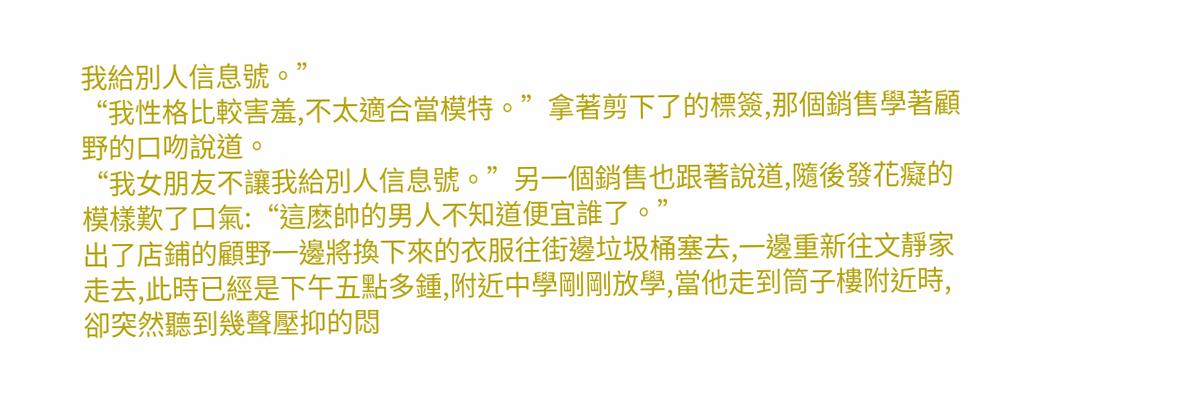我給別人信息號。”
“我性格比較害羞,不太適合當模特。”拿著剪下了的標簽,那個銷售學著顧野的口吻說道。
“我女朋友不讓我給別人信息號。”另一個銷售也跟著說道,隨後發花癡的模樣歎了口氣:“這麽帥的男人不知道便宜誰了。”
出了店鋪的顧野一邊將換下來的衣服往街邊垃圾桶塞去,一邊重新往文靜家走去,此時已經是下午五點多鍾,附近中學剛剛放學,當他走到筒子樓附近時,卻突然聽到幾聲壓抑的悶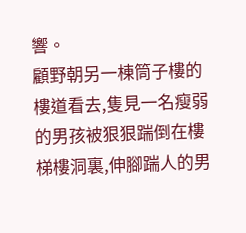響。
顧野朝另一棟筒子樓的樓道看去,隻見一名瘦弱的男孩被狠狠踹倒在樓梯樓洞裏,伸腳踹人的男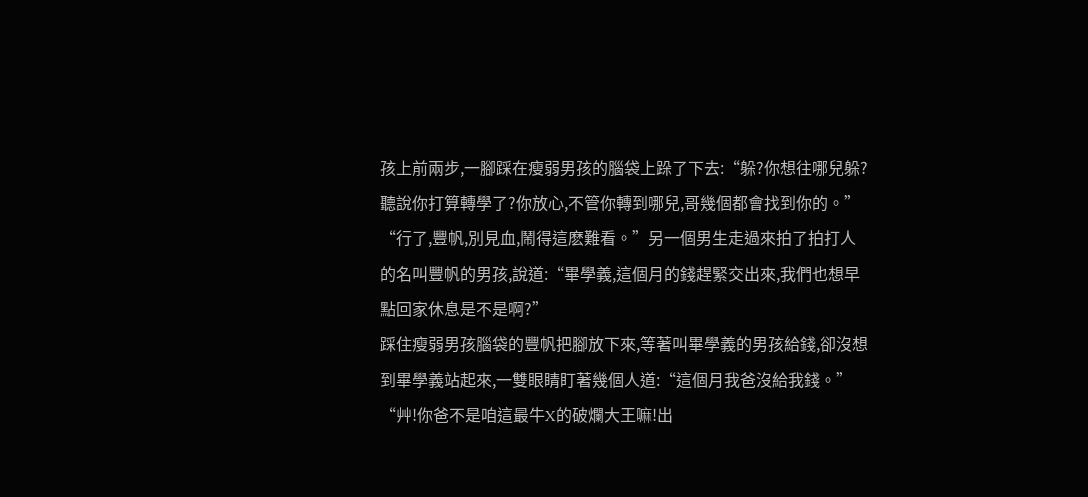孩上前兩步,一腳踩在瘦弱男孩的腦袋上跺了下去:“躲?你想往哪兒躲?聽說你打算轉學了?你放心,不管你轉到哪兒,哥幾個都會找到你的。”
“行了,豐帆,別見血,鬧得這麽難看。”另一個男生走過來拍了拍打人的名叫豐帆的男孩,說道:“畢學義,這個月的錢趕緊交出來,我們也想早點回家休息是不是啊?”
踩住瘦弱男孩腦袋的豐帆把腳放下來,等著叫畢學義的男孩給錢,卻沒想到畢學義站起來,一雙眼睛盯著幾個人道:“這個月我爸沒給我錢。”
“艸!你爸不是咱這最牛X的破爛大王嘛!出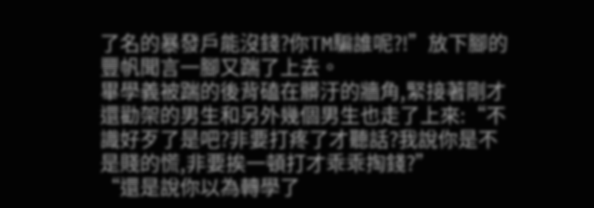了名的暴發戶能沒錢?你TM騙誰呢?!”放下腳的豐帆聞言一腳又踹了上去。
畢學義被踹的後背磕在髒汙的牆角,緊接著剛才還勸架的男生和另外幾個男生也走了上來:“不識好歹了是吧?非要打疼了才聽話?我說你是不是賤的慌,非要挨一頓打才乖乖掏錢?”
“還是說你以為轉學了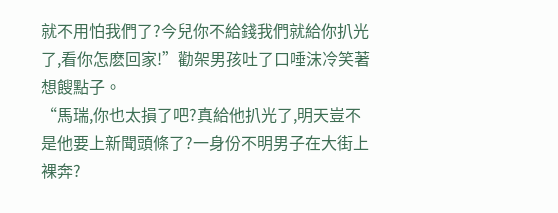就不用怕我們了?今兒你不給錢我們就給你扒光了,看你怎麽回家!”勸架男孩吐了口唾沫冷笑著想餿點子。
“馬瑞,你也太損了吧?真給他扒光了,明天豈不是他要上新聞頭條了?一身份不明男子在大街上裸奔?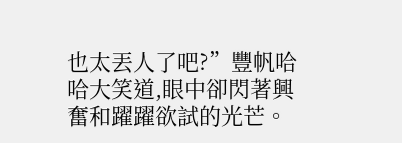也太丟人了吧?”豐帆哈哈大笑道,眼中卻閃著興奮和躍躍欲試的光芒。